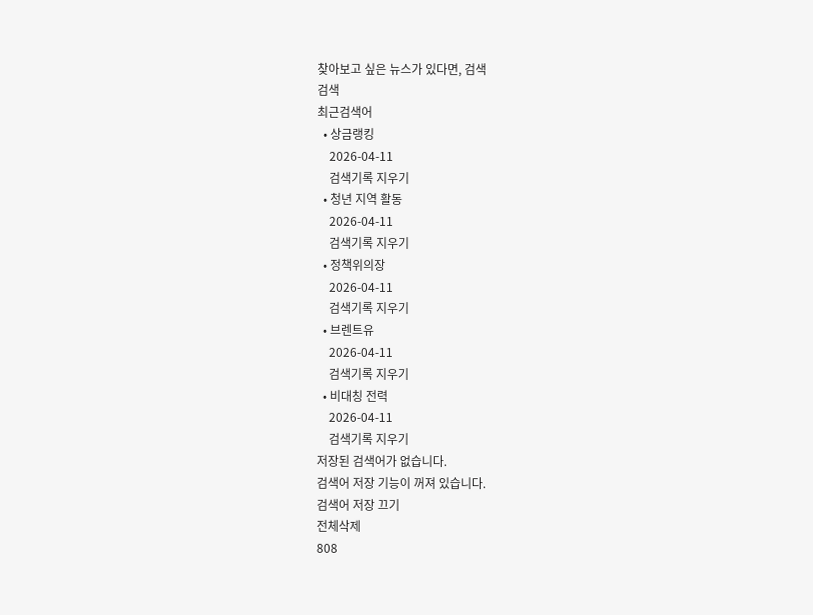찾아보고 싶은 뉴스가 있다면, 검색
검색
최근검색어
  • 상금랭킹
    2026-04-11
    검색기록 지우기
  • 청년 지역 활동
    2026-04-11
    검색기록 지우기
  • 정책위의장
    2026-04-11
    검색기록 지우기
  • 브렌트유
    2026-04-11
    검색기록 지우기
  • 비대칭 전력
    2026-04-11
    검색기록 지우기
저장된 검색어가 없습니다.
검색어 저장 기능이 꺼져 있습니다.
검색어 저장 끄기
전체삭제
808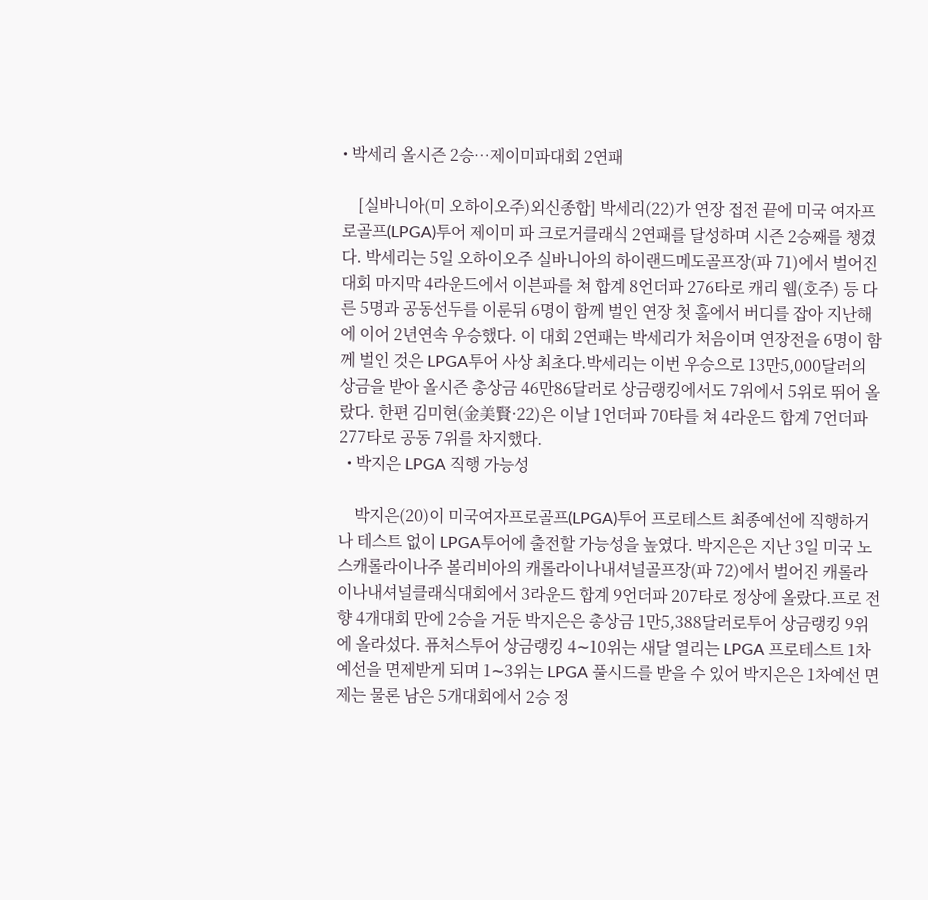• 박세리 올시즌 2승…제이미파대회 2연패

    [실바니아(미 오하이오주)외신종합] 박세리(22)가 연장 접전 끝에 미국 여자프로골프(LPGA)투어 제이미 파 크로거클래식 2연패를 달성하며 시즌 2승째를 챙겼다. 박세리는 5일 오하이오주 실바니아의 하이랜드메도골프장(파 71)에서 벌어진 대회 마지막 4라운드에서 이븐파를 쳐 합계 8언더파 276타로 캐리 웹(호주) 등 다른 5명과 공동선두를 이룬뒤 6명이 함께 벌인 연장 첫 홀에서 버디를 잡아 지난해에 이어 2년연속 우승했다. 이 대회 2연패는 박세리가 처음이며 연장전을 6명이 함께 벌인 것은 LPGA투어 사상 최초다.박세리는 이번 우승으로 13만5,000달러의 상금을 받아 올시즌 총상금 46만86달러로 상금랭킹에서도 7위에서 5위로 뛰어 올랐다. 한편 김미현(金美賢·22)은 이날 1언더파 70타를 쳐 4라운드 합계 7언더파277타로 공동 7위를 차지했다.
  • 박지은 LPGA 직행 가능성

    박지은(20)이 미국여자프로골프(LPGA)투어 프로테스트 최종예선에 직행하거나 테스트 없이 LPGA투어에 출전할 가능성을 높였다. 박지은은 지난 3일 미국 노스캐롤라이나주 볼리비아의 캐롤라이나내셔널골프장(파 72)에서 벌어진 캐롤라이나내셔널클래식대회에서 3라운드 합계 9언더파 207타로 정상에 올랐다.프로 전향 4개대회 만에 2승을 거둔 박지은은 총상금 1만5,388달러로투어 상금랭킹 9위에 올라섰다. 퓨처스투어 상금랭킹 4∼10위는 새달 열리는 LPGA 프로테스트 1차예선을 면제받게 되며 1∼3위는 LPGA 풀시드를 받을 수 있어 박지은은 1차예선 면제는 물론 남은 5개대회에서 2승 정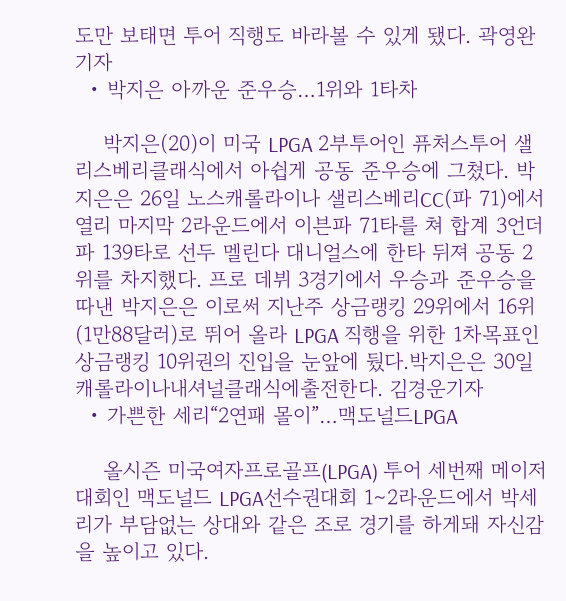도만 보태면 투어 직행도 바라볼 수 있게 됐다. 곽영완기자
  • 박지은 아까운 준우승…1위와 1타차

    박지은(20)이 미국 LPGA 2부투어인 퓨처스투어 샐리스베리클래식에서 아쉽게 공동 준우승에 그쳤다. 박지은은 26일 노스캐롤라이나 샐리스베리CC(파 71)에서 열리 마지막 2라운드에서 이븐파 71타를 쳐 합계 3언더파 139타로 선두 멜린다 대니얼스에 한타 뒤져 공동 2위를 차지했다. 프로 데뷔 3경기에서 우승과 준우승을 따낸 박지은은 이로써 지난주 상금랭킹 29위에서 16위(1만88달러)로 뛰어 올라 LPGA 직행을 위한 1차목표인 상금랭킹 10위권의 진입을 눈앞에 뒀다.박지은은 30일 캐롤라이나내셔널클래식에출전한다. 김경운기자
  • 가쁜한 세리“2연패 몰이”…맥도널드LPGA

    올시즌 미국여자프로골프(LPGA) 투어 세번째 메이저대회인 맥도널드 LPGA선수권대회 1∼2라운드에서 박세리가 부담없는 상대와 같은 조로 경기를 하게돼 자신감을 높이고 있다.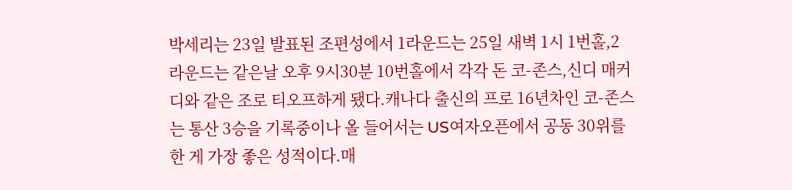박세리는 23일 발표된 조편성에서 1라운드는 25일 새벽 1시 1번홀,2라운드는 같은날 오후 9시30분 10번홀에서 각각 돈 코-존스,신디 매커디와 같은 조로 티오프하게 됐다.캐나다 출신의 프로 16년차인 코-존스는 통산 3승을 기록중이나 올 들어서는 US여자오픈에서 공동 30위를 한 게 가장 좋은 성적이다.매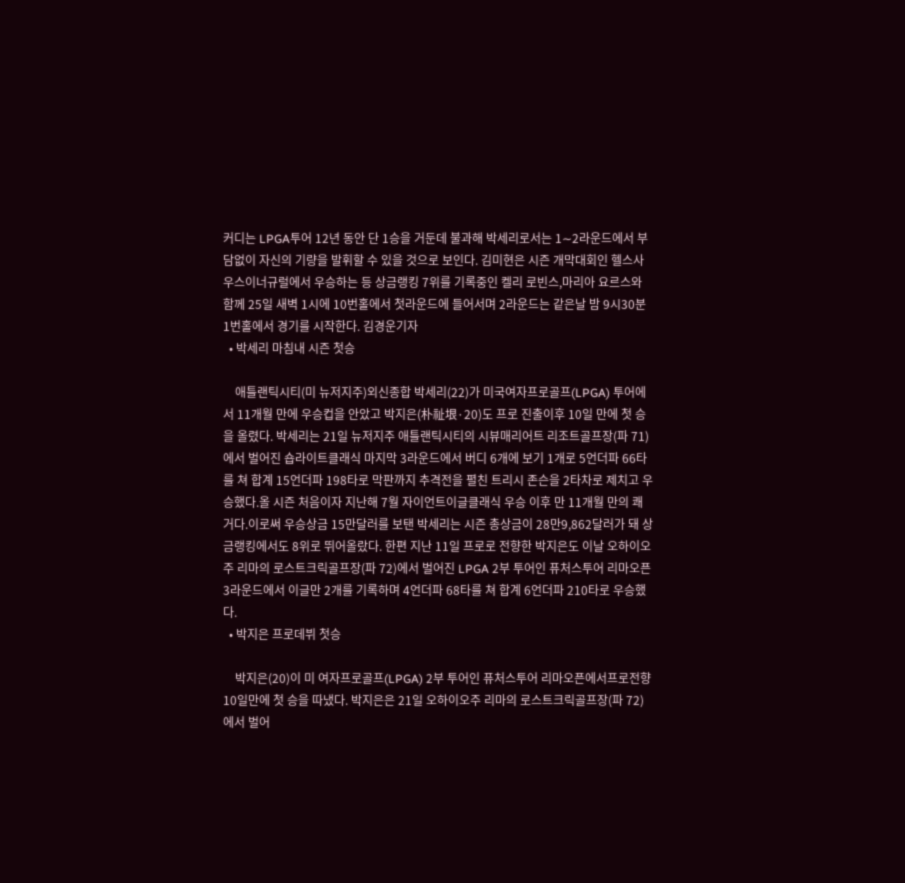커디는 LPGA투어 12년 동안 단 1승을 거둔데 불과해 박세리로서는 1∼2라운드에서 부담없이 자신의 기량을 발휘할 수 있을 것으로 보인다. 김미현은 시즌 개막대회인 헬스사우스이너규럴에서 우승하는 등 상금랭킹 7위를 기록중인 켈리 로빈스,마리아 요르스와 함께 25일 새벽 1시에 10번홀에서 첫라운드에 들어서며 2라운드는 같은날 밤 9시30분 1번홀에서 경기를 시작한다. 김경운기자
  • 박세리 마침내 시즌 첫승

    애틀랜틱시티(미 뉴저지주)외신종합 박세리(22)가 미국여자프로골프(LPGA) 투어에서 11개월 만에 우승컵을 안았고 박지은(朴祉垠·20)도 프로 진출이후 10일 만에 첫 승을 올렸다. 박세리는 21일 뉴저지주 애틀랜틱시티의 시뷰매리어트 리조트골프장(파 71)에서 벌어진 숍라이트클래식 마지막 3라운드에서 버디 6개에 보기 1개로 5언더파 66타를 쳐 합계 15언더파 198타로 막판까지 추격전을 펼친 트리시 존슨을 2타차로 제치고 우승했다.올 시즌 처음이자 지난해 7월 자이언트이글클래식 우승 이후 만 11개월 만의 쾌거다.이로써 우승상금 15만달러를 보탠 박세리는 시즌 총상금이 28만9,862달러가 돼 상금랭킹에서도 8위로 뛰어올랐다. 한편 지난 11일 프로로 전향한 박지은도 이날 오하이오주 리마의 로스트크릭골프장(파 72)에서 벌어진 LPGA 2부 투어인 퓨처스투어 리마오픈 3라운드에서 이글만 2개를 기록하며 4언더파 68타를 쳐 합계 6언더파 210타로 우승했다.
  • 박지은 프로데뷔 첫승

    박지은(20)이 미 여자프로골프(LPGA) 2부 투어인 퓨처스투어 리마오픈에서프로전향 10일만에 첫 승을 따냈다. 박지은은 21일 오하이오주 리마의 로스트크릭골프장(파 72)에서 벌어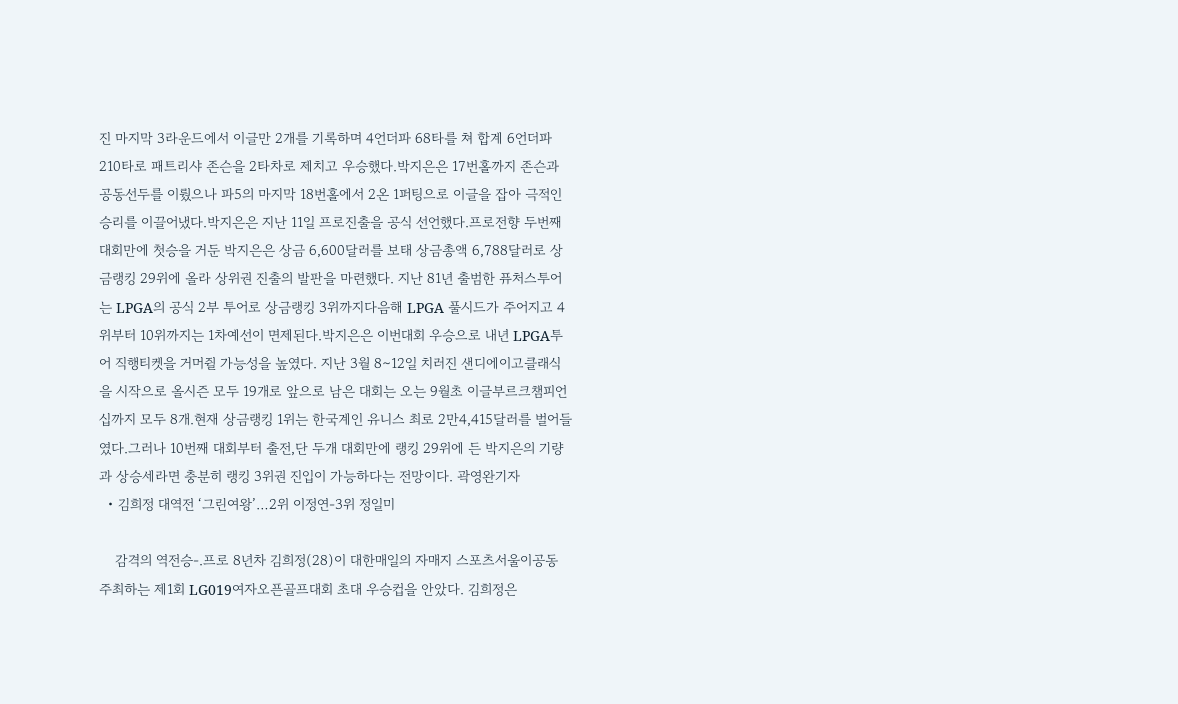진 마지막 3라운드에서 이글만 2개를 기록하며 4언더파 68타를 쳐 합계 6언더파 210타로 패트리샤 존슨을 2타차로 제치고 우승했다.박지은은 17번홀까지 존슨과 공동선두를 이뤘으나 파5의 마지막 18번홀에서 2온 1퍼팅으로 이글을 잡아 극적인 승리를 이끌어냈다.박지은은 지난 11일 프로진출을 공식 선언했다.프로전향 두번째 대회만에 첫승을 거둔 박지은은 상금 6,600달러를 보태 상금총액 6,788달러로 상금랭킹 29위에 올라 상위권 진출의 발판을 마련했다. 지난 81년 출범한 퓨처스투어는 LPGA의 공식 2부 투어로 상금랭킹 3위까지다음해 LPGA 풀시드가 주어지고 4위부터 10위까지는 1차예선이 면제된다.박지은은 이번대회 우승으로 내년 LPGA투어 직행티켓을 거머쥘 가능성을 높였다. 지난 3월 8∼12일 치러진 샌디에이고클래식을 시작으로 올시즌 모두 19개로 앞으로 남은 대회는 오는 9월초 이글부르크챔피언십까지 모두 8개.현재 상금랭킹 1위는 한국계인 유니스 최로 2만4,415달러를 벌어들였다.그러나 10번째 대회부터 출전,단 두개 대회만에 랭킹 29위에 든 박지은의 기량과 상승세라면 충분히 랭킹 3위권 진입이 가능하다는 전망이다. 곽영완기자
  • 김희정 대역전 ‘그린여왕’…2위 이정연-3위 정일미

    감격의 역전승-.프로 8년차 김희정(28)이 대한매일의 자매지 스포츠서울이공동 주최하는 제1회 LG019여자오픈골프대회 초대 우승컵을 안았다. 김희정은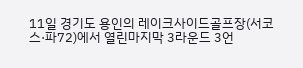11일 경기도 용인의 레이크사이드골프장(서코스·파72)에서 열린마지막 3라운드 3언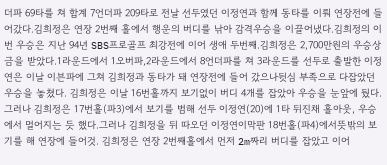더파 69타를 쳐 합계 7언더파 209타로 전날 선두였던 이정연과 함께 동타를 이뤄 연장전에 들어갔다.김희정은 연장 2번째 홀에서 행운의 버디를 낚아 감격우승을 이끌어냈다.김희정의 이번 우승은 지난 94년 SBS프로골프 최강전에 이어 생애 두번째.김희정은 2,700만원의 우승상금을 받았다.1라운드에서 1오버파,2라운드에서 8언더파를 쳐 3라운드를 선두로 출발한 이정연은 이날 이븐파에 그쳐 김희정과 동타가 돼 연장전에 들어 갔으나뒷심 부족으로 다잡았던 우승을 놓쳤다. 김희정은 이날 16번홀까지 보기없이 버디 4개를 잡았아 우승을 눈앞에 뒀다. 그러나 김희정은 17번홀(파3)에서 보기를 범해 선두 이정연(20)에 1타 뒤진채 홀아웃, 우승에서 멀어지는 듯 했다.그러나 김희정을 뒤 따오던 이정연이막판 18번홀(파4)에서뜻밖의 보기를 해 연장에 들어것. 김희정은 연장 2번째홀에서 먼저 2m짜리 버디를 잡았고 이어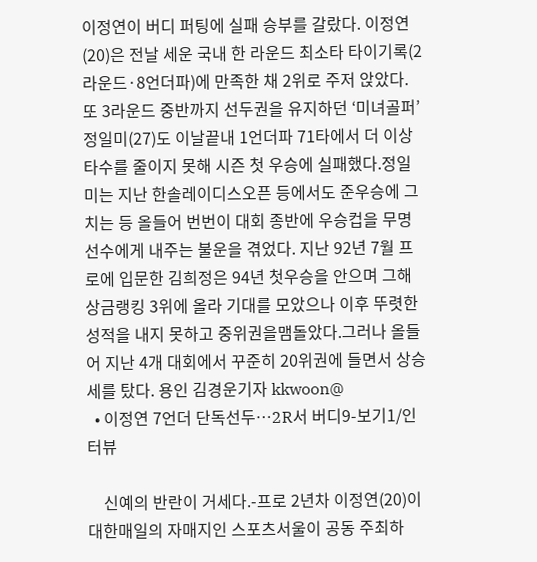이정연이 버디 퍼팅에 실패 승부를 갈랐다. 이정연(20)은 전날 세운 국내 한 라운드 최소타 타이기록(2라운드·8언더파)에 만족한 채 2위로 주저 앉았다. 또 3라운드 중반까지 선두권을 유지하던 ‘미녀골퍼’ 정일미(27)도 이날끝내 1언더파 71타에서 더 이상 타수를 줄이지 못해 시즌 첫 우승에 실패했다.정일미는 지난 한솔레이디스오픈 등에서도 준우승에 그치는 등 올들어 번번이 대회 종반에 우승컵을 무명 선수에게 내주는 불운을 겪었다. 지난 92년 7월 프로에 입문한 김희정은 94년 첫우승을 안으며 그해 상금랭킹 3위에 올라 기대를 모았으나 이후 뚜렷한 성적을 내지 못하고 중위권을맴돌았다.그러나 올들어 지난 4개 대회에서 꾸준히 20위권에 들면서 상승세를 탔다. 용인 김경운기자 kkwoon@
  • 이정연 7언더 단독선두…2R서 버디9-보기1/인터뷰

    신예의 반란이 거세다.-프로 2년차 이정연(20)이 대한매일의 자매지인 스포츠서울이 공동 주최하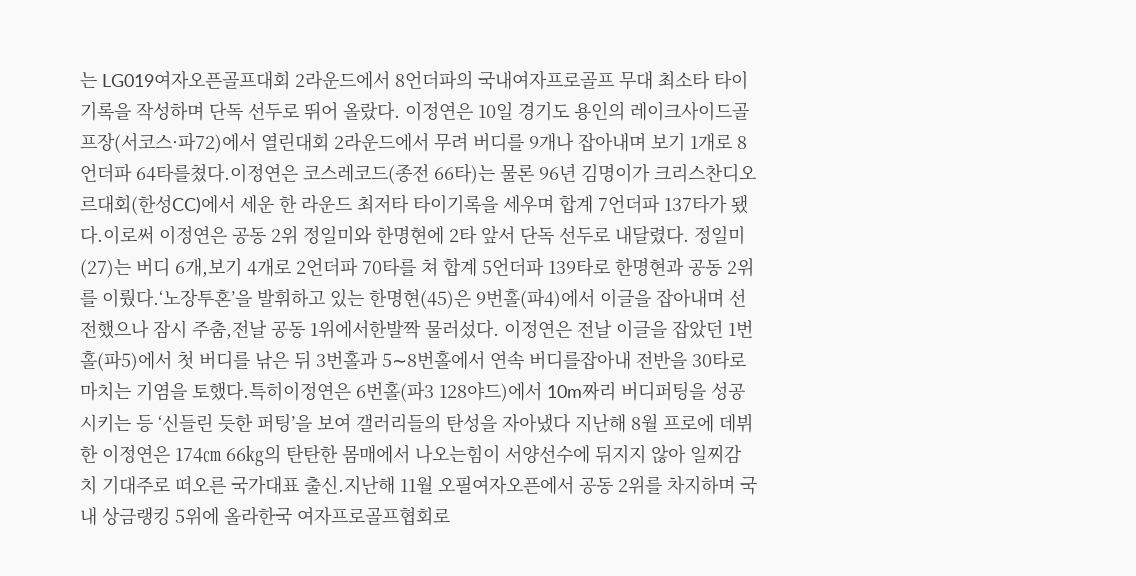는 LG019여자오픈골프대회 2라운드에서 8언더파의 국내여자프로골프 무대 최소타 타이기록을 작성하며 단독 선두로 뛰어 올랐다. 이정연은 10일 경기도 용인의 레이크사이드골프장(서코스·파72)에서 열린대회 2라운드에서 무려 버디를 9개나 잡아내며 보기 1개로 8언더파 64타를쳤다.이정연은 코스레코드(종전 66타)는 물론 96년 김명이가 크리스찬디오르대회(한성CC)에서 세운 한 라운드 최저타 타이기록을 세우며 합계 7언더파 137타가 됐다.이로써 이정연은 공동 2위 정일미와 한명현에 2타 앞서 단독 선두로 내달렸다. 정일미(27)는 버디 6개,보기 4개로 2언더파 70타를 쳐 합계 5언더파 139타로 한명현과 공동 2위를 이뤘다.‘노장투혼’을 발휘하고 있는 한명현(45)은 9번홀(파4)에서 이글을 잡아내며 선전했으나 잠시 주춤,전날 공동 1위에서한발짝 물러섰다. 이정연은 전날 이글을 잡았던 1번홀(파5)에서 첫 버디를 낚은 뒤 3번홀과 5∼8번홀에서 연속 버디를잡아내 전반을 30타로 마치는 기염을 토했다.특히이정연은 6번홀(파3 128야드)에서 10m짜리 버디퍼팅을 성공시키는 등 ‘신들린 듯한 퍼팅’을 보여 갤러리들의 탄성을 자아냈다 지난해 8월 프로에 데뷔한 이정연은 174㎝ 66㎏의 탄탄한 몸매에서 나오는힘이 서양선수에 뒤지지 않아 일찌감치 기대주로 떠오른 국가대표 출신.지난해 11월 오필여자오픈에서 공동 2위를 차지하며 국내 상금랭킹 5위에 올라한국 여자프로골프협회로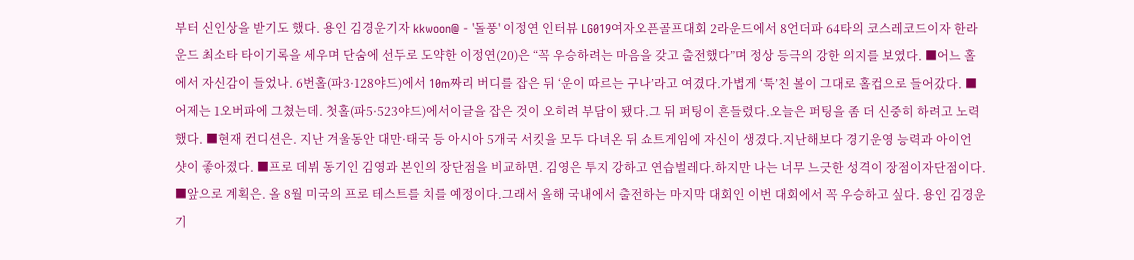부터 신인상을 받기도 했다. 용인 김경운기자 kkwoon@ - '돌풍' 이정연 인터뷰 LG019여자오픈골프대회 2라운드에서 8언더파 64타의 코스레코드이자 한라운드 최소타 타이기록을 세우며 단숨에 선두로 도약한 이정연(20)은 “꼭 우승하려는 마음을 갖고 출전했다”며 정상 등극의 강한 의지를 보였다. ■어느 홀에서 자신감이 들었나. 6번홀(파3·128야드)에서 10m짜리 버디를 잡은 뒤 ‘운이 따르는 구나’라고 여겼다.가볍게 ‘툭’친 볼이 그대로 홀컵으로 들어갔다. ■어제는 1오버파에 그쳤는데. 첫홀(파5·523야드)에서이글을 잡은 것이 오히려 부담이 됐다.그 뒤 퍼팅이 흔들렸다.오늘은 퍼팅을 좀 더 신중히 하려고 노력했다. ■현재 컨디션은. 지난 겨울동안 대만·태국 등 아시아 5개국 서킷을 모두 다녀온 뒤 쇼트게임에 자신이 생겼다.지난해보다 경기운영 능력과 아이언 샷이 좋아졌다. ■프로 데뷔 동기인 김영과 본인의 장단점을 비교하면. 김영은 투지 강하고 연습벌레다.하지만 나는 너무 느긋한 성격이 장점이자단점이다. ■앞으로 계획은. 올 8월 미국의 프로 테스트를 치를 예정이다.그래서 올해 국내에서 출전하는 마지막 대회인 이번 대회에서 꼭 우승하고 싶다. 용인 김경운기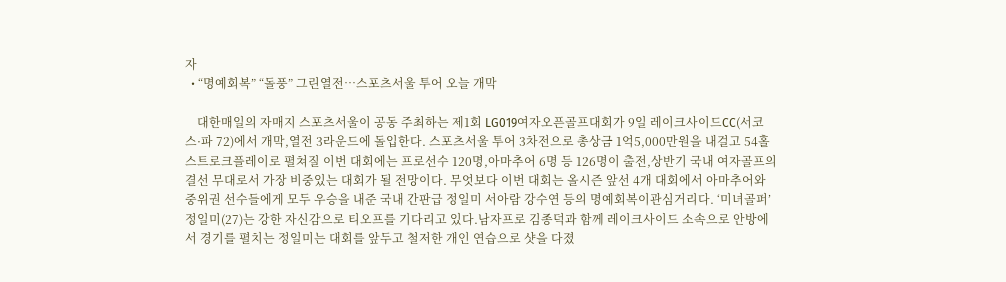자
  • “명예회복” “돌풍” 그린열전…스포츠서울 투어 오늘 개막

    대한매일의 자매지 스포츠서울이 공동 주최하는 제1회 LG019여자오픈골프대회가 9일 레이크사이드CC(서코스·파 72)에서 개막,열전 3라운드에 돌입한다. 스포츠서울 투어 3차전으로 총상금 1억5,000만원을 내걸고 54홀 스트로크플레이로 펼쳐질 이번 대회에는 프로선수 120명,아마추어 6명 등 126명이 출전,상반기 국내 여자골프의 결선 무대로서 가장 비중있는 대회가 될 전망이다. 무엇보다 이번 대회는 올시즌 앞선 4개 대회에서 아마추어와 중위권 선수들에게 모두 우승을 내준 국내 간판급 정일미 서아람 강수연 등의 명예회복이관심거리다. ‘미녀골퍼’ 정일미(27)는 강한 자신감으로 티오프를 기다리고 있다.남자프로 김종덕과 함께 레이크사이드 소속으로 안방에서 경기를 펼치는 정일미는 대회를 앞두고 철저한 개인 연습으로 샷을 다졌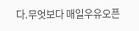다.무엇보다 매일우유오픈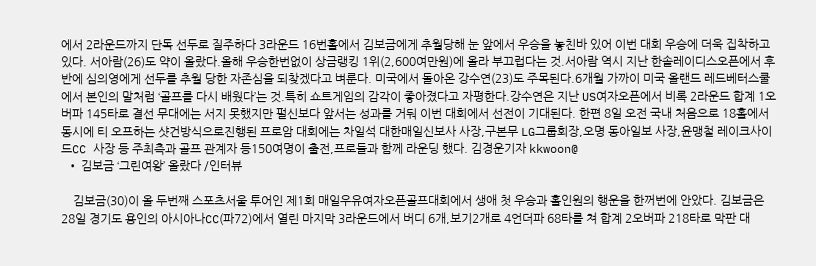에서 2라운드까지 단독 선두로 질주하다 3라운드 16번홀에서 김보금에게 추월당해 눈 앞에서 우승을 놓친바 있어 이번 대회 우승에 더욱 집착하고 있다. 서아람(26)도 약이 올랐다.올해 우승한번없이 상금랭킹 1위(2,600여만원)에 올라 부끄럽다는 것.서아람 역시 지난 한솔레이디스오픈에서 후반에 심의영에게 선두를 추월 당한 자존심을 되찾겠다고 벼룬다. 미국에서 돌아온 강수연(23)도 주목된다.6개월 가까이 미국 올랜드 레드베터스쿨에서 본인의 말처럼 ‘골프를 다시 배웠다’는 것.특히 쇼트게임의 감각이 좋아졌다고 자평한다.강수연은 지난 US여자오픈에서 비록 2라운드 합계 1오버파 145타로 결선 무대에는 서지 못했지만 펄신보다 앞서는 성과를 거둬 이번 대회에서 선전이 기대된다. 한편 8일 오전 국내 처음으로 18홀에서 동시에 티 오프하는 샷건방식으로진행된 프로암 대회에는 차일석 대한매일신보사 사장,구본무 LG그룹회장,오명 동아일보 사장,윤맹철 레이크사이드CC 사장 등 주최측과 골프 관계자 등150여명이 출전,프로들과 함께 라운딩 했다. 김경운기자 kkwoon@
  • 김보금 ‘그린여왕’ 올랐다 /인터뷰

    김보금(30)이 올 두번째 스포츠서울 투어인 제1회 매일우유여자오픈골프대회에서 생애 첫 우승과 홀인원의 행운을 한꺼번에 안았다. 김보금은 28일 경기도 용인의 아시아나CC(파72)에서 열린 마지막 3라운드에서 버디 6개,보기2개로 4언더파 68타를 쳐 합계 2오버파 218타로 막판 대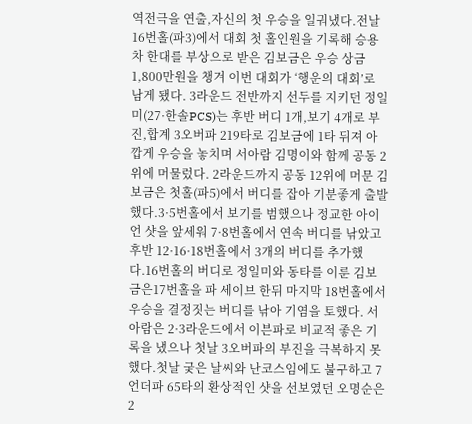역전극을 연출,자신의 첫 우승을 일궈냈다.전날 16번홀(파3)에서 대회 첫 홀인원을 기록해 승용차 한대를 부상으로 받은 김보금은 우승 상금 1,800만원을 챙겨 이번 대회가 ‘행운의 대회’로 남게 됐다. 3라운드 전반까지 선두를 지키던 정일미(27·한솔PCS)는 후반 버디 1개,보기 4개로 부진,합계 3오버파 219타로 김보금에 1타 뒤져 아깝게 우승을 놓치며 서아람 김명이와 함께 공동 2위에 머물렀다. 2라운드까지 공동 12위에 머문 김보금은 첫홀(파5)에서 버디를 잡아 기분좋게 출발했다.3·5번홀에서 보기를 범했으나 정교한 아이언 샷을 앞세워 7·8번홀에서 연속 버디를 낚았고 후반 12·16·18번홀에서 3개의 버디를 추가했다.16번홀의 버디로 정일미와 동타를 이룬 김보금은17번홀을 파 세이브 한뒤 마지막 18번홀에서 우승을 결정짓는 버디를 낚아 기염을 토했다. 서아람은 2·3라운드에서 이븐파로 비교적 좋은 기록을 냈으나 첫날 3오버파의 부진을 극복하지 못했다.첫날 궂은 날씨와 난코스임에도 불구하고 7언더파 65타의 환상적인 샷을 선보였던 오명순은 2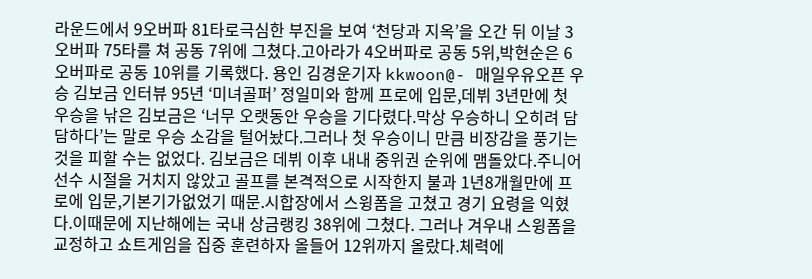라운드에서 9오버파 81타로극심한 부진을 보여 ‘천당과 지옥’을 오간 뒤 이날 3오버파 75타를 쳐 공동 7위에 그쳤다.고아라가 4오버파로 공동 5위,박현순은 6오버파로 공동 10위를 기록했다. 용인 김경운기자 kkwoon@- 매일우유오픈 우승 김보금 인터뷰 95년 ‘미녀골퍼’ 정일미와 함께 프로에 입문,데뷔 3년만에 첫 우승을 낚은 김보금은 ‘너무 오랫동안 우승을 기다렸다.막상 우승하니 오히려 담담하다’는 말로 우승 소감을 털어놨다.그러나 첫 우승이니 만큼 비장감을 풍기는 것을 피할 수는 없었다. 김보금은 데뷔 이후 내내 중위권 순위에 맴돌았다.주니어선수 시절을 거치지 않았고 골프를 본격적으로 시작한지 불과 1년8개월만에 프로에 입문,기본기가없었기 때문.시합장에서 스윙폼을 고쳤고 경기 요령을 익혔다.이때문에 지난해에는 국내 상금랭킹 38위에 그쳤다. 그러나 겨우내 스윙폼을 교정하고 쇼트게임을 집중 훈련하자 올들어 12위까지 올랐다.체력에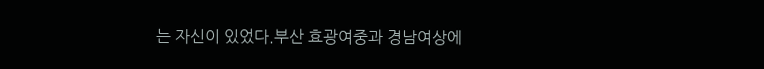는 자신이 있었다.부산 효광여중과 경남여상에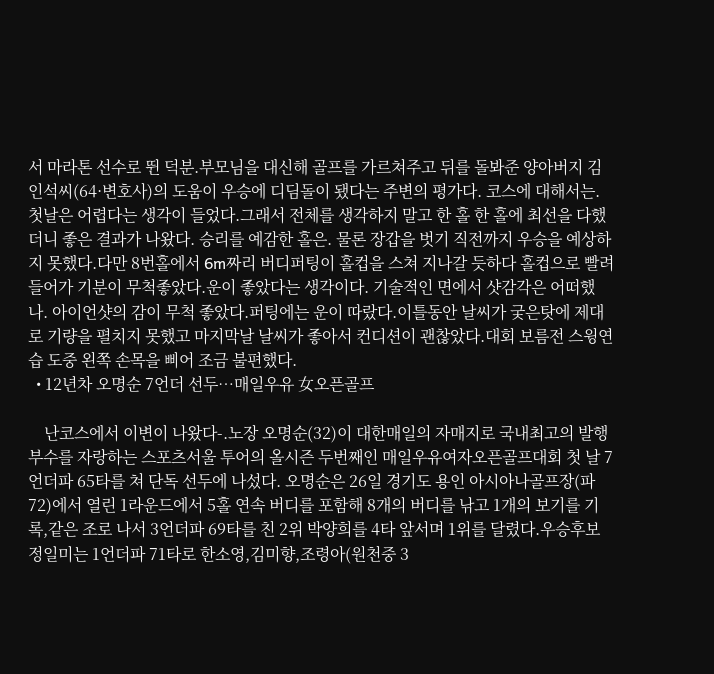서 마라톤 선수로 뛴 덕분.부모님을 대신해 골프를 가르쳐주고 뒤를 돌봐준 양아버지 김인석씨(64·변호사)의 도움이 우승에 디딤돌이 됐다는 주변의 평가다. 코스에 대해서는. 첫날은 어렵다는 생각이 들었다.그래서 전체를 생각하지 말고 한 홀 한 홀에 최선을 다했더니 좋은 결과가 나왔다. 승리를 예감한 홀은. 물론 장갑을 벗기 직전까지 우승을 예상하지 못했다.다만 8번홀에서 6m짜리 버디퍼팅이 홀컵을 스쳐 지나갈 듯하다 홀컵으로 빨려들어가 기분이 무척좋았다.운이 좋았다는 생각이다. 기술적인 면에서 샷감각은 어떠했나. 아이언샷의 감이 무척 좋았다.퍼팅에는 운이 따랐다.이틀동안 날씨가 궂은탓에 제대로 기량을 펼치지 못했고 마지막날 날씨가 좋아서 컨디션이 괜찮았다.대회 보름전 스윙연습 도중 왼쪽 손목을 삐어 조금 불편했다.
  • 12년차 오명순 7언더 선두…매일우유 女오픈골프

    난코스에서 이변이 나왔다-.노장 오명순(32)이 대한매일의 자매지로 국내최고의 발행부수를 자랑하는 스포츠서울 투어의 올시즌 두번째인 매일우유여자오픈골프대회 첫 날 7언더파 65타를 쳐 단독 선두에 나섰다. 오명순은 26일 경기도 용인 아시아나골프장(파72)에서 열린 1라운드에서 5홀 연속 버디를 포함해 8개의 버디를 낚고 1개의 보기를 기록,같은 조로 나서 3언더파 69타를 친 2위 박양희를 4타 앞서며 1위를 달렸다.우승후보 정일미는 1언더파 71타로 한소영,김미향,조령아(원천중 3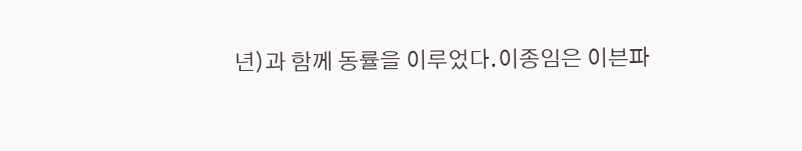년)과 함께 동률을 이루었다.이종임은 이븐파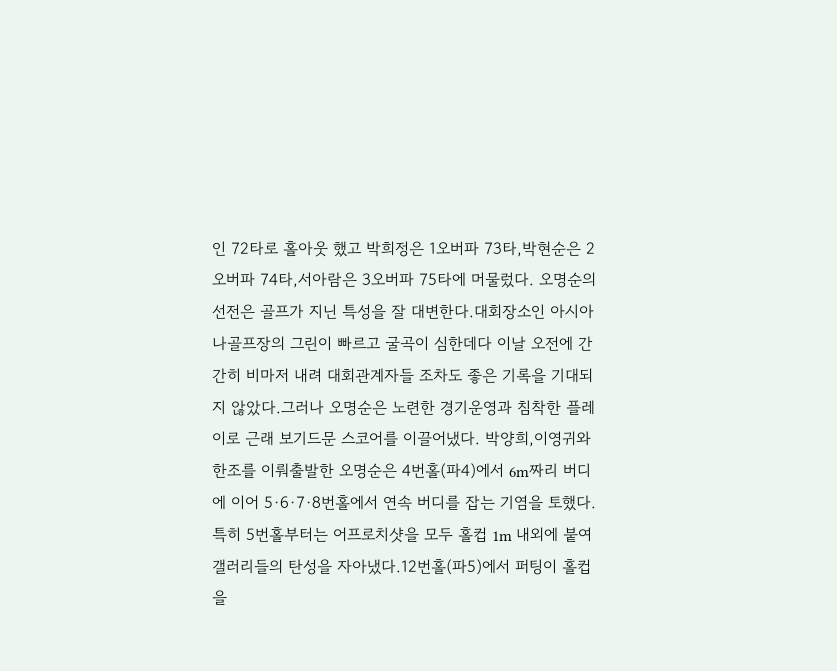인 72타로 홀아웃 했고 박희정은 1오버파 73타,박현순은 2오버파 74타,서아람은 3오버파 75타에 머물렀다. 오명순의 선전은 골프가 지닌 특성을 잘 대변한다.대회장소인 아시아나골프장의 그린이 빠르고 굴곡이 심한데다 이날 오전에 간간히 비마저 내려 대회관계자들 조차도 좋은 기록을 기대되지 않았다.그러나 오명순은 노련한 경기운영과 침착한 플레이로 근래 보기드문 스코어를 이끌어냈다. 박양희,이영귀와 한조를 이뤄출발한 오명순은 4번홀(파4)에서 6m짜리 버디에 이어 5·6·7·8번홀에서 연속 버디를 잡는 기염을 토했다.특히 5번홀부터는 어프로치샷을 모두 홀컵 1m 내외에 붙여 갤러리들의 탄성을 자아냈다.12번홀(파5)에서 퍼팅이 홀컵을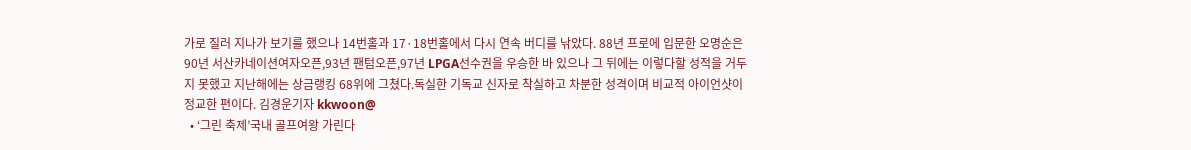가로 질러 지나가 보기를 했으나 14번홀과 17·18번홀에서 다시 연속 버디를 낚았다. 88년 프로에 입문한 오명순은 90년 서산카네이션여자오픈,93년 팬텀오픈,97년 LPGA선수권을 우승한 바 있으나 그 뒤에는 이렇다할 성적을 거두지 못했고 지난해에는 상금랭킹 68위에 그쳤다.독실한 기독교 신자로 착실하고 차분한 성격이며 비교적 아이언샷이 정교한 편이다. 김경운기자 kkwoon@
  • ‘그린 축제’국내 골프여왕 가린다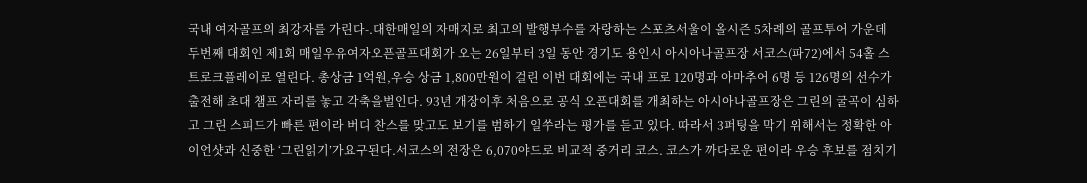국내 여자골프의 최강자를 가린다-.대한매일의 자매지로 최고의 발행부수를 자랑하는 스포츠서울이 올시즌 5차례의 골프투어 가운데 두번째 대회인 제1회 매일우유여자오픈골프대회가 오는 26일부터 3일 동안 경기도 용인시 아시아나골프장 서코스(파72)에서 54홀 스트로크플레이로 열린다. 총상금 1억원,우승 상금 1,800만원이 걸린 이번 대회에는 국내 프로 120명과 아마추어 6명 등 126명의 선수가 출전해 초대 챔프 자리를 놓고 각축을벌인다. 93년 개장이후 처음으로 공식 오픈대회를 개최하는 아시아나골프장은 그린의 굴곡이 심하고 그린 스피드가 빠른 편이라 버디 찬스를 맞고도 보기를 범하기 일쑤라는 평가를 듣고 있다. 따라서 3퍼팅을 막기 위해서는 정확한 아이언샷과 신중한 ‘그린읽기’가요구된다.서코스의 전장은 6,070야드로 비교적 중거리 코스. 코스가 까다로운 편이라 우승 후보를 점치기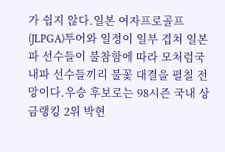가 쉽지 않다.일본 여자프로골프(JLPGA)투어와 일정이 일부 겹쳐 일본파 선수들이 불참함에 따라 모처럼국내파 선수들끼리 불꽃 대결을 펼칠 전망이다.우승 후보로는 98시즌 국내 상금랭킹 2위 박현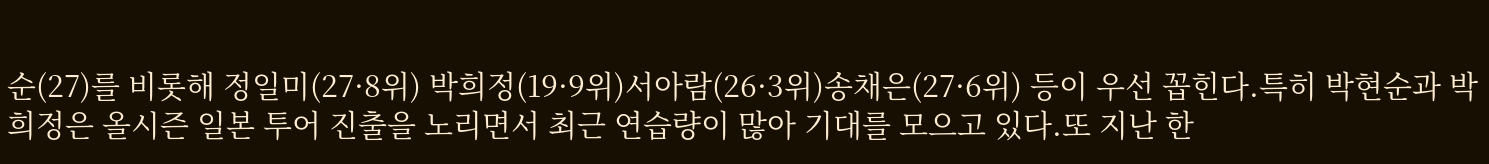순(27)를 비롯해 정일미(27·8위) 박희정(19·9위)서아람(26·3위)송채은(27·6위) 등이 우선 꼽힌다.특히 박현순과 박희정은 올시즌 일본 투어 진출을 노리면서 최근 연습량이 많아 기대를 모으고 있다.또 지난 한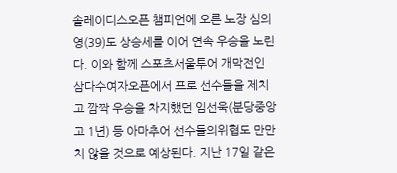솔레이디스오픈 챔피언에 오른 노장 심의영(39)도 상승세를 이어 연속 우승을 노린다. 이와 함께 스포츠서울투어 개막전인 삼다수여자오픈에서 프로 선수들을 제치고 깜짝 우승을 차지했던 임선욱(분당중앙고 1년) 등 아마추어 선수들의위협도 만만치 않을 것으로 예상된다. 지난 17일 같은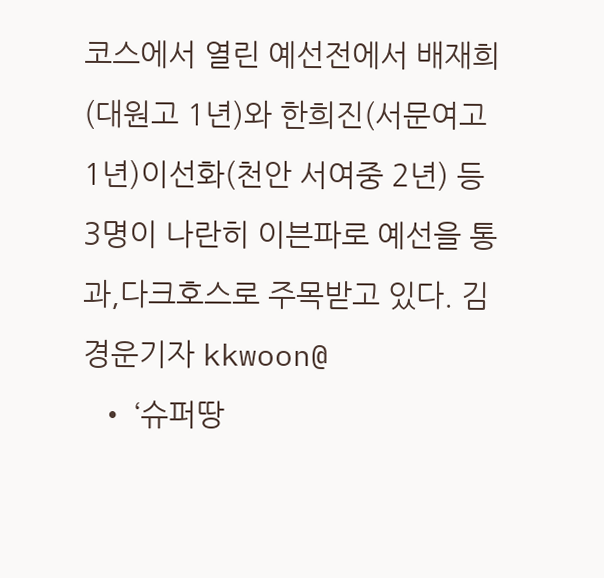코스에서 열린 예선전에서 배재희(대원고 1년)와 한희진(서문여고 1년)이선화(천안 서여중 2년) 등 3명이 나란히 이븐파로 예선을 통과,다크호스로 주목받고 있다. 김경운기자 kkwoon@
  • ‘슈퍼땅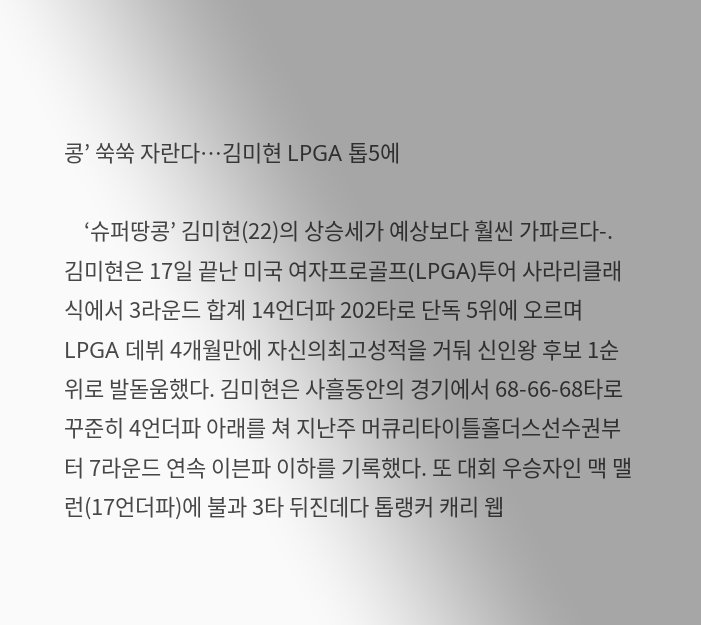콩’ 쑥쑥 자란다…김미현 LPGA 톱5에

    ‘슈퍼땅콩’ 김미현(22)의 상승세가 예상보다 훨씬 가파르다-. 김미현은 17일 끝난 미국 여자프로골프(LPGA)투어 사라리클래식에서 3라운드 합계 14언더파 202타로 단독 5위에 오르며 LPGA 데뷔 4개월만에 자신의최고성적을 거둬 신인왕 후보 1순위로 발돋움했다. 김미현은 사흘동안의 경기에서 68-66-68타로 꾸준히 4언더파 아래를 쳐 지난주 머큐리타이틀홀더스선수권부터 7라운드 연속 이븐파 이하를 기록했다. 또 대회 우승자인 맥 맬런(17언더파)에 불과 3타 뒤진데다 톱랭커 캐리 웹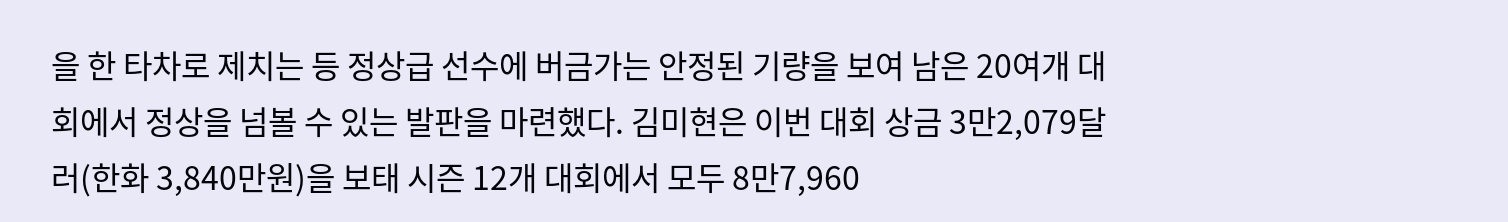을 한 타차로 제치는 등 정상급 선수에 버금가는 안정된 기량을 보여 남은 20여개 대회에서 정상을 넘볼 수 있는 발판을 마련했다. 김미현은 이번 대회 상금 3만2,079달러(한화 3,840만원)을 보태 시즌 12개 대회에서 모두 8만7,960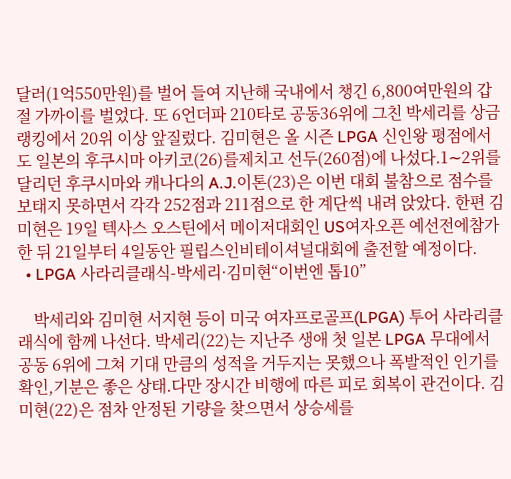달러(1억550만원)를 벌어 들여 지난해 국내에서 챙긴 6,800여만원의 갑절 가까이를 벌었다. 또 6언더파 210타로 공동36위에 그친 박세리를 상금랭킹에서 20위 이상 앞질렀다. 김미현은 올 시즌 LPGA 신인왕 평점에서도 일본의 후쿠시마 아키코(26)를제치고 선두(260점)에 나섰다.1∼2위를 달리던 후쿠시마와 캐나다의 A.J.이톤(23)은 이번 대회 불참으로 점수를 보태지 못하면서 각각 252점과 211점으로 한 계단씩 내려 앉았다. 한편 김미현은 19일 텍사스 오스틴에서 메이저대회인 US여자오픈 예선전에참가한 뒤 21일부터 4일동안 필립스인비테이셔널대회에 출전할 예정이다.
  • LPGA 사라리클래식-박세리·김미현“이번엔 톱10”

    박세리와 김미현 서지현 등이 미국 여자프로골프(LPGA) 투어 사라리클래식에 함께 나선다. 박세리(22)는 지난주 생애 첫 일본 LPGA 무대에서 공동 6위에 그쳐 기대 만큼의 성적을 거두지는 못했으나 폭발적인 인기를 확인,기분은 좋은 상태.다만 장시간 비행에 따른 피로 회복이 관건이다. 김미현(22)은 점차 안정된 기량을 찾으면서 상승세를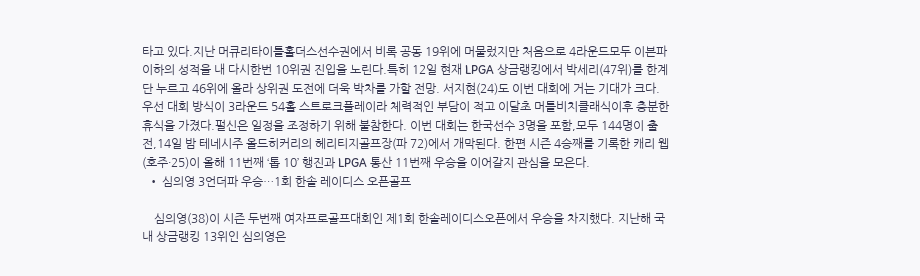타고 있다.지난 머큐리타이틀홀더스선수권에서 비록 공동 19위에 머물렀지만 처음으로 4라운드모두 이븐파 이하의 성적을 내 다시한번 10위권 진입을 노린다.특히 12일 현재 LPGA 상금랭킹에서 박세리(47위)를 한계단 누르고 46위에 올라 상위권 도전에 더욱 박차를 가할 전망. 서지현(24)도 이번 대회에 거는 기대가 크다.우선 대회 방식이 3라운드 54홀 스트로크플레이라 체력적인 부담이 적고 이달초 머틀비치클래식이후 충분한 휴식을 가졌다.펄신은 일정을 조정하기 위해 불참한다. 이번 대회는 한국선수 3명을 포함,모두 144명이 출전,14일 밤 테네시주 올드히커리의 헤리티지골프장(파 72)에서 개막된다. 한편 시즌 4승째를 기록한 캐리 웹(호주·25)이 올해 11번째 ‘톱 10’ 행진과 LPGA 통산 11번째 우승을 이어갈지 관심을 모은다.
  • 심의영 3언더파 우승…1회 한솔 레이디스 오픈골프

    심의영(38)이 시즌 두번째 여자프로골프대회인 제1회 한솔레이디스오픈에서 우승을 차지했다. 지난해 국내 상금랭킹 13위인 심의영은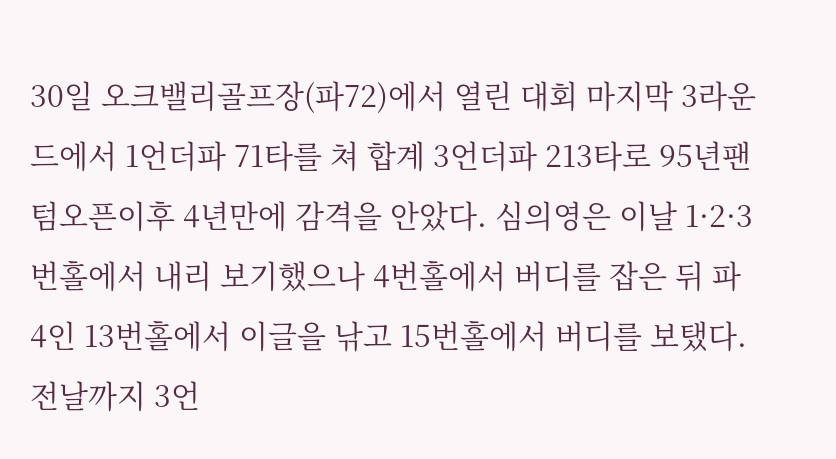30일 오크밸리골프장(파72)에서 열린 대회 마지막 3라운드에서 1언더파 71타를 쳐 합계 3언더파 213타로 95년팬텀오픈이후 4년만에 감격을 안았다. 심의영은 이날 1·2·3번홀에서 내리 보기했으나 4번홀에서 버디를 잡은 뒤 파4인 13번홀에서 이글을 낚고 15번홀에서 버디를 보탰다.전날까지 3언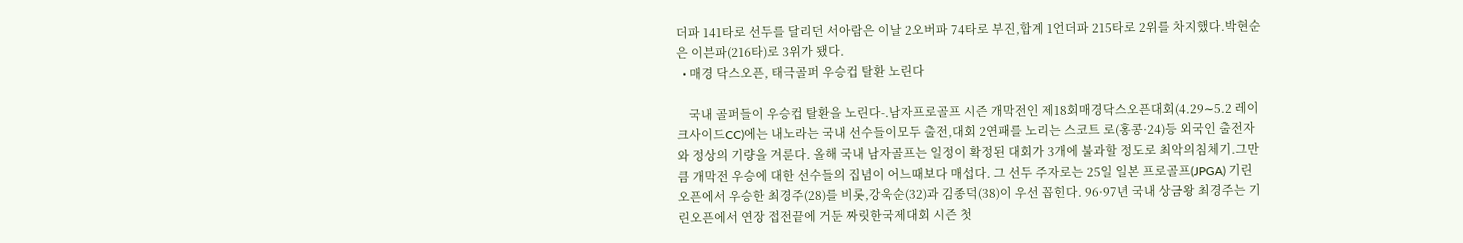더파 141타로 선두를 달리던 서아람은 이날 2오버파 74타로 부진,합계 1언더파 215타로 2위를 차지했다.박현순은 이븐파(216타)로 3위가 됐다.
  • 매경 닥스오픈, 태극골퍼 우승컵 탈환 노린다

    국내 골퍼들이 우승컵 탈환을 노린다-.남자프로골프 시즌 개막전인 제18회매경닥스오픈대회(4.29∼5.2 레이크사이드CC)에는 내노라는 국내 선수들이모두 출전,대회 2연패를 노리는 스코트 로(홍콩·24)등 외국인 출전자와 정상의 기량을 겨룬다. 올해 국내 남자골프는 일정이 확정된 대회가 3개에 불과할 정도로 최악의침체기.그만큼 개막전 우승에 대한 선수들의 집념이 어느때보다 매섭다. 그 선두 주자로는 25일 일본 프로골프(JPGA) 기린오픈에서 우승한 최경주(28)를 비롯,강욱순(32)과 김종덕(38)이 우선 꼽힌다. 96·97년 국내 상금왕 최경주는 기린오픈에서 연장 접전끝에 거둔 짜릿한국제대회 시즌 첫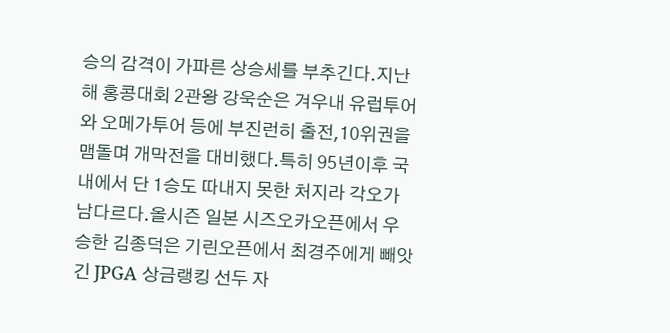승의 감격이 가파른 상승세를 부추긴다.지난해 홍콩대회 2관왕 강욱순은 겨우내 유럽투어와 오메가투어 등에 부진런히 출전,10위권을맴돌며 개막전을 대비했다.특히 95년이후 국내에서 단 1승도 따내지 못한 처지라 각오가 남다르다.올시즌 일본 시즈오카오픈에서 우승한 김종덕은 기린오픈에서 최경주에게 빼앗긴 JPGA 상금랭킹 선두 자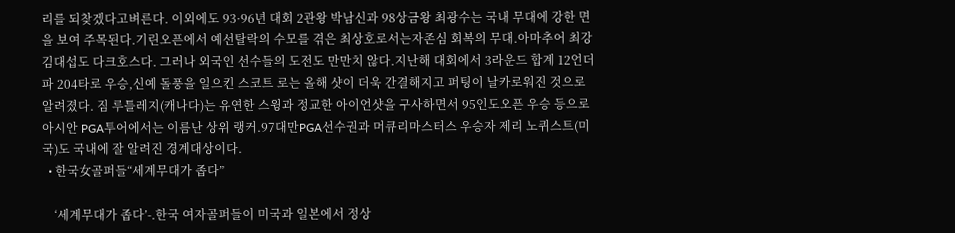리를 되찾겠다고벼른다. 이외에도 93·96년 대회 2관왕 박남신과 98상금왕 최광수는 국내 무대에 강한 면을 보여 주목된다.기린오픈에서 예선탈락의 수모를 겪은 최상호로서는자존심 회복의 무대.아마추어 최강 김대섭도 다크호스다. 그러나 외국인 선수들의 도전도 만만치 않다.지난해 대회에서 3라운드 합계 12언더파 204타로 우승,신예 돌풍을 일으킨 스코트 로는 올해 샷이 더욱 간결해지고 퍼팅이 날카로워진 것으로 알려졌다. 짐 루틀레지(캐나다)는 유연한 스윙과 정교한 아이언샷을 구사하면서 95인도오픈 우승 등으로 아시안 PGA투어에서는 이름난 상위 랭커.97대만PGA선수권과 머큐리마스터스 우승자 제리 노퀴스트(미국)도 국내에 잘 알려진 경계대상이다.
  • 한국女골퍼들“세계무대가 좁다”

    ‘세계무대가 좁다’-.한국 여자골퍼들이 미국과 일본에서 정상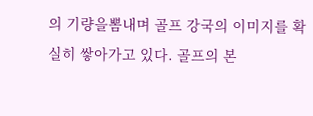의 기량을뽐내며 골프 강국의 이미지를 확실히 쌓아가고 있다. 골프의 본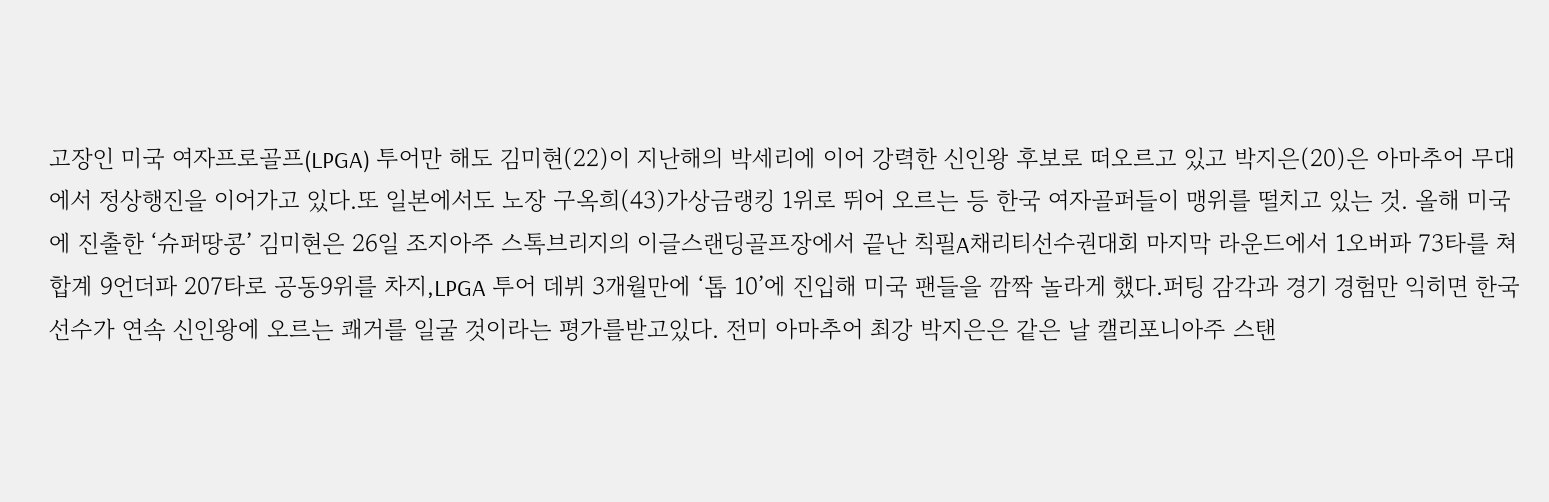고장인 미국 여자프로골프(LPGA) 투어만 해도 김미현(22)이 지난해의 박세리에 이어 강력한 신인왕 후보로 떠오르고 있고 박지은(20)은 아마추어 무대에서 정상행진을 이어가고 있다.또 일본에서도 노장 구옥희(43)가상금랭킹 1위로 뛰어 오르는 등 한국 여자골퍼들이 맹위를 떨치고 있는 것. 올해 미국에 진출한 ‘슈퍼땅콩’ 김미현은 26일 조지아주 스톡브리지의 이글스랜딩골프장에서 끝난 칙필A채리티선수권대회 마지막 라운드에서 1오버파 73타를 쳐 합계 9언더파 207타로 공동9위를 차지,LPGA 투어 데뷔 3개월만에 ‘톱 10’에 진입해 미국 팬들을 깜짝 놀라게 했다.퍼팅 감각과 경기 경험만 익히면 한국선수가 연속 신인왕에 오르는 쾌거를 일굴 것이라는 평가를받고있다. 전미 아마추어 최강 박지은은 같은 날 캘리포니아주 스탠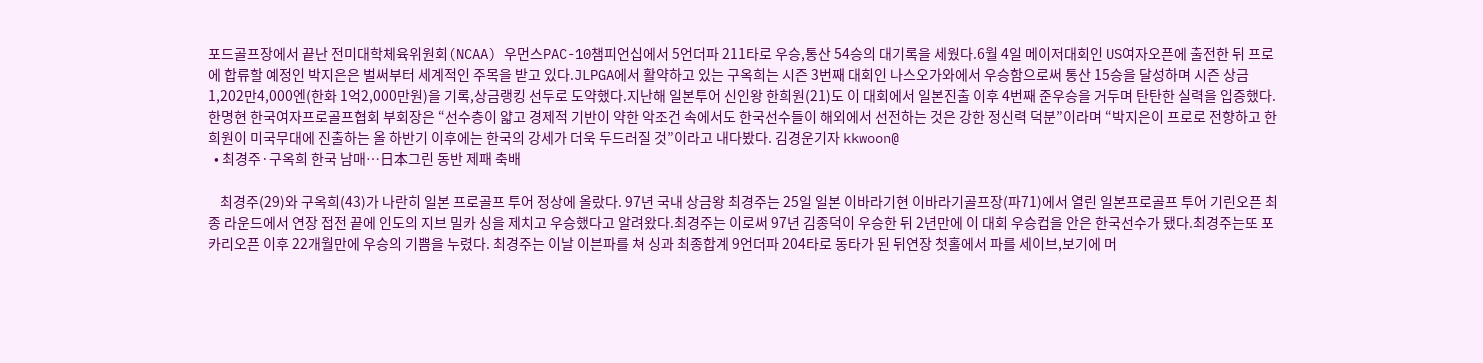포드골프장에서 끝난 전미대학체육위원회(NCAA) 우먼스PAC-10챔피언십에서 5언더파 211타로 우승,통산 54승의 대기록을 세웠다.6월 4일 메이저대회인 US여자오픈에 출전한 뒤 프로에 합류할 예정인 박지은은 벌써부터 세계적인 주목을 받고 있다.JLPGA에서 활약하고 있는 구옥희는 시즌 3번째 대회인 나스오가와에서 우승함으로써 통산 15승을 달성하며 시즌 상금 1,202만4,000엔(한화 1억2,000만원)을 기록,상금랭킹 선두로 도약했다.지난해 일본투어 신인왕 한희원(21)도 이 대회에서 일본진출 이후 4번째 준우승을 거두며 탄탄한 실력을 입증했다. 한명현 한국여자프로골프협회 부회장은 “선수층이 얇고 경제적 기반이 약한 악조건 속에서도 한국선수들이 해외에서 선전하는 것은 강한 정신력 덕분”이라며 “박지은이 프로로 전향하고 한희원이 미국무대에 진출하는 올 하반기 이후에는 한국의 강세가 더욱 두드러질 것”이라고 내다봤다. 김경운기자 kkwoon@
  • 최경주·구옥희 한국 남매…日本그린 동반 제패 축배

    최경주(29)와 구옥희(43)가 나란히 일본 프로골프 투어 정상에 올랐다. 97년 국내 상금왕 최경주는 25일 일본 이바라기현 이바라기골프장(파71)에서 열린 일본프로골프 투어 기린오픈 최종 라운드에서 연장 접전 끝에 인도의 지브 밀카 싱을 제치고 우승했다고 알려왔다.최경주는 이로써 97년 김종덕이 우승한 뒤 2년만에 이 대회 우승컵을 안은 한국선수가 됐다.최경주는또 포카리오픈 이후 22개월만에 우승의 기쁨을 누렸다. 최경주는 이날 이븐파를 쳐 싱과 최종합계 9언더파 204타로 동타가 된 뒤연장 첫홀에서 파를 세이브,보기에 머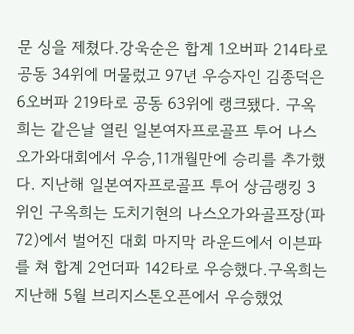문 싱을 제쳤다.강욱순은 합계 1오버파 214타로 공동 34위에 머물렀고 97년 우승자인 김종덕은 6오버파 219타로 공동 63위에 랭크됐다. 구옥희는 같은날 열린 일본여자프로골프 투어 나스오가와대회에서 우승,11개월만에 승리를 추가했다. 지난해 일본여자프로골프 투어 상금랭킹 3위인 구옥희는 도치기현의 나스오가와골프장(파 72)에서 벌어진 대회 마지막 라운드에서 이븐파를 쳐 합계 2언더파 142타로 우승했다.구옥희는지난해 5월 브리지스톤오픈에서 우승했었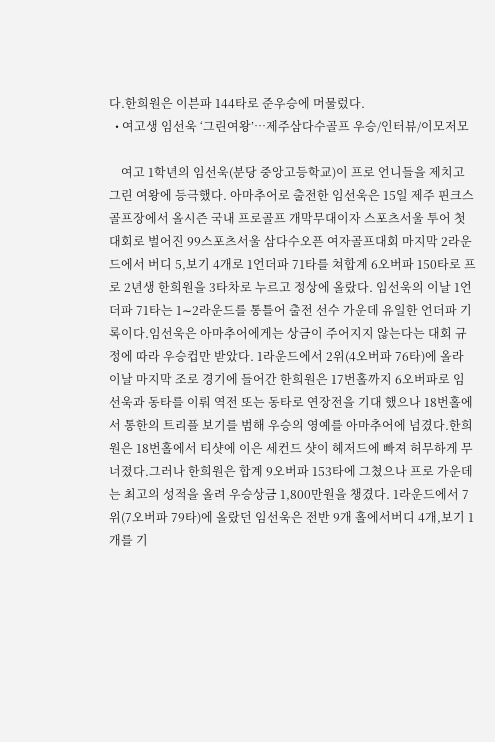다.한희원은 이븐파 144타로 준우승에 머물렀다.
  • 여고생 임선욱 ‘그린여왕’…제주삼다수골프 우승/인터뷰/이모저모

    여고 1학년의 임선욱(분당 중앙고등학교)이 프로 언니들을 제치고 그린 여왕에 등극했다. 아마추어로 출전한 임선욱은 15일 제주 핀크스골프장에서 올시즌 국내 프로골프 개막무대이자 스포츠서울 투어 첫대회로 벌어진 99스포츠서울 삼다수오픈 여자골프대회 마지막 2라운드에서 버디 5,보기 4개로 1언더파 71타를 쳐합계 6오버파 150타로 프로 2년생 한희원을 3타차로 누르고 정상에 올랐다. 임선욱의 이날 1언더파 71타는 1∼2라운드를 통틀어 출전 선수 가운데 유일한 언더파 기록이다.임선욱은 아마추어에게는 상금이 주어지지 않는다는 대회 규정에 따라 우승컵만 받았다. 1라운드에서 2위(4오버파 76타)에 올라 이날 마지막 조로 경기에 들어간 한희원은 17번홀까지 6오버파로 임선욱과 동타를 이뤄 역전 또는 동타로 연장전을 기대 했으나 18번홀에서 통한의 트리플 보기를 범해 우승의 영예를 아마추어에 넘겼다.한희원은 18번홀에서 티샷에 이은 세컨드 샷이 헤저드에 빠져 허무하게 무너졌다.그러나 한희원은 합계 9오버파 153타에 그쳤으나 프로 가운데는 최고의 성적을 올려 우승상금 1,800만원을 챙겼다. 1라운드에서 7위(7오버파 79타)에 올랐던 임선욱은 전반 9개 홀에서버디 4개,보기 1개를 기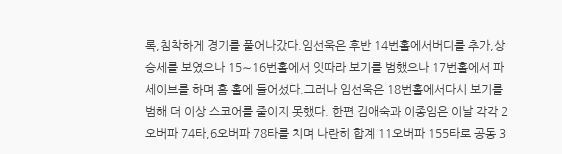록,침착하게 경기를 풀어나갔다.임선욱은 후반 14번홀에서버디를 추가,상승세를 보였으나 15∼16번홀에서 잇따라 보기를 범했으나 17번홀에서 파 세이브를 하며 홈 홀에 들어섰다.그러나 임선욱은 18번홀에서다시 보기를 범해 더 이상 스코어를 줄이지 못했다. 한편 김애숙과 이종임은 이날 각각 2오버파 74타,6오버파 78타를 치며 나란히 합계 11오버파 155타로 공동 3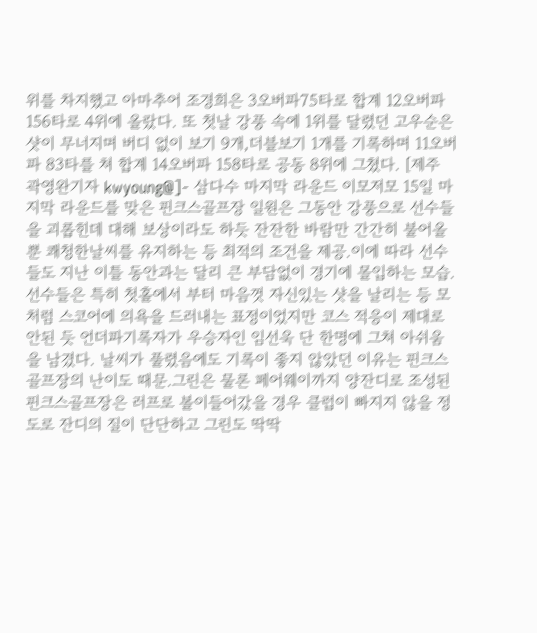위를 차지했고 아마추어 조경희은 3오버파75타로 합계 12오버파 156타로 4위에 올랐다. 또 첫날 강풍 속에 1위를 달렸던 고우순은 샷이 무너지며 버디 없이 보기 9개,더블보기 1개를 기록하며 11오버파 83타를 쳐 합계 14오버파 158타로 공동 8위에 그쳤다. [제주 곽영완기자 kwyoung@]- 삼다수 마지막 라운드 이모저모 15일 마지막 라운드를 맞은 핀크스골프장 일원은 그동안 강풍으로 선수들을 괴롭힌데 대해 보상이라도 하듯 잔잔한 바람만 간간히 불어올 뿐 쾌청한날씨를 유지하는 등 최적의 조건을 제공.이에 따라 선수들도 지난 이틀 동안과는 달리 큰 부담없이 경기에 몰입하는 모습. 선수들은 특히 첫홀에서 부터 마음껏 자신있는 샷을 날리는 등 모처럼 스코어에 의욕을 드러내는 표정이었지만 코스 적응이 제대로 안된 듯 언더파기록자가 우승자인 임선욱 단 한명에 그쳐 아쉬움을 남겼다. 날씨가 풀렸음에도 기록이 좋지 않았던 이유는 핀크스골프장의 난이도 때문.그린은 물론 페어웨이까지 양잔디로 조성된 핀크스골프장은 러프로 볼이들어갔을 경우 클럽이 빠지지 않을 정도로 잔디의 질이 단단하고 그린도 딱딱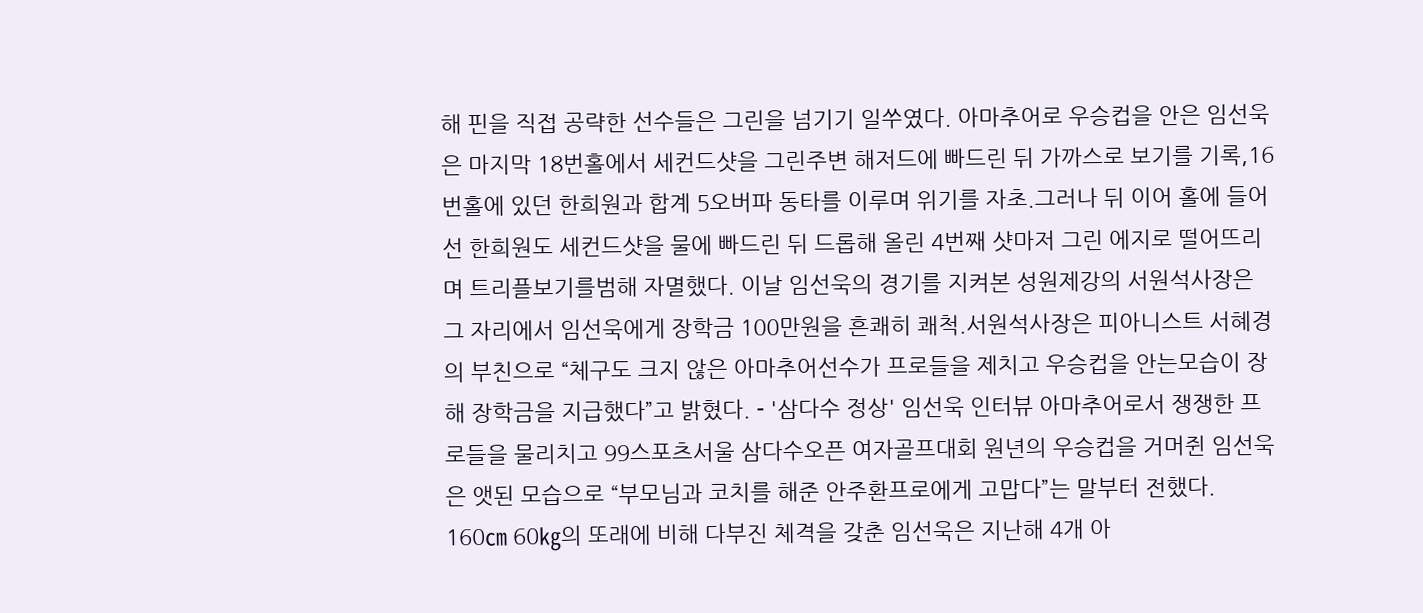해 핀을 직접 공략한 선수들은 그린을 넘기기 일쑤였다. 아마추어로 우승컵을 안은 임선욱은 마지막 18번홀에서 세컨드샷을 그린주변 해저드에 빠드린 뒤 가까스로 보기를 기록,16번홀에 있던 한희원과 합계 5오버파 동타를 이루며 위기를 자초.그러나 뒤 이어 홀에 들어선 한희원도 세컨드샷을 물에 빠드린 뒤 드롭해 올린 4번째 샷마저 그린 에지로 떨어뜨리며 트리플보기를범해 자멸했다. 이날 임선욱의 경기를 지켜본 성원제강의 서원석사장은 그 자리에서 임선욱에게 장학금 100만원을 흔쾌히 쾌척.서원석사장은 피아니스트 서혜경의 부친으로 “체구도 크지 않은 아마추어선수가 프로들을 제치고 우승컵을 안는모습이 장해 장학금을 지급했다”고 밝혔다. - '삼다수 정상' 임선욱 인터뷰 아마추어로서 쟁쟁한 프로들을 물리치고 99스포츠서울 삼다수오픈 여자골프대회 원년의 우승컵을 거머쥔 임선욱은 앳된 모습으로 “부모님과 코치를 해준 안주환프로에게 고맙다”는 말부터 전했다. 160㎝ 60㎏의 또래에 비해 다부진 체격을 갖춘 임선욱은 지난해 4개 아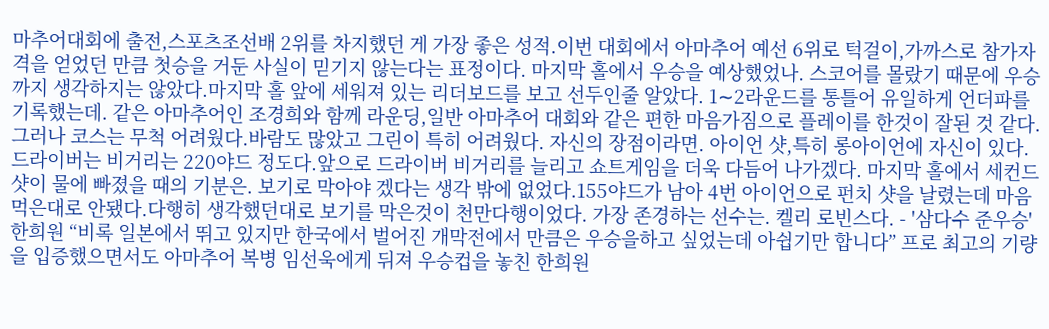마추어대회에 출전,스포츠조선배 2위를 차지했던 게 가장 좋은 성적.이번 대회에서 아마추어 예선 6위로 턱걸이,가까스로 참가자격을 얻었던 만큼 첫승을 거둔 사실이 믿기지 않는다는 표정이다. 마지막 홀에서 우승을 예상했었나. 스코어를 몰랐기 때문에 우승까지 생각하지는 않았다.마지막 홀 앞에 세워져 있는 리더보드를 보고 선두인줄 알았다. 1∼2라운드를 통틀어 유일하게 언더파를 기록했는데. 같은 아마추어인 조경희와 함께 라운딩,일반 아마추어 대회와 같은 편한 마음가짐으로 플레이를 한것이 잘된 것 같다.그러나 코스는 무척 어려웠다.바람도 많았고 그린이 특히 어려웠다. 자신의 장점이라면. 아이언 샷,특히 롱아이언에 자신이 있다.드라이버는 비거리는 220야드 정도다.앞으로 드라이버 비거리를 늘리고 쇼트게임을 더욱 다듬어 나가겠다. 마지막 홀에서 세컨드 샷이 물에 빠졌을 때의 기분은. 보기로 막아야 겠다는 생각 밖에 없었다.155야드가 남아 4번 아이언으로 펀치 샷을 날렸는데 마음 먹은대로 안됐다.다행히 생각했던대로 보기를 막은것이 천만다행이었다. 가장 존경하는 선수는. 켈리 로빈스다. - '삼다수 준우승' 한희원 “비록 일본에서 뛰고 있지만 한국에서 벌어진 개막전에서 만큼은 우승을하고 싶었는데 아쉽기만 합니다” 프로 최고의 기량을 입증했으면서도 아마추어 복병 임선욱에게 뒤져 우승컵을 놓친 한희원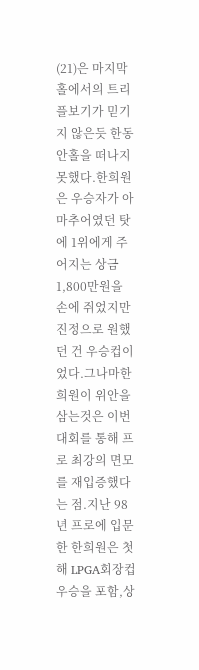(21)은 마지막 홀에서의 트리플보기가 믿기지 않은듯 한동안홀을 떠나지 못했다.한희원은 우승자가 아마추어였던 탓에 1위에게 주어지는 상금 1,800만원을 손에 쥐었지만 진정으로 원했던 건 우승컵이었다.그나마한희원이 위안을 삼는것은 이번 대회를 통해 프로 최강의 면모를 재입증했다는 점.지난 98년 프로에 입문한 한희원은 첫해 LPGA회장컵 우승을 포함,상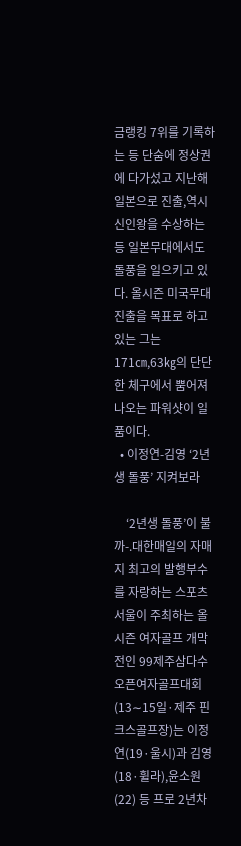금랭킹 7위를 기록하는 등 단숨에 정상권에 다가섰고 지난해 일본으로 진출,역시 신인왕을 수상하는 등 일본무대에서도 돌풍을 일으키고 있다. 올시즌 미국무대 진출을 목표로 하고 있는 그는 171㎝,63㎏의 단단한 체구에서 뿜어져나오는 파워샷이 일품이다.
  • 이정연-김영 ‘2년생 돌풍’ 지켜보라

    ‘2년생 돌풍’이 불까-.대한매일의 자매지 최고의 발행부수를 자랑하는 스포츠서울이 주최하는 올시즌 여자골프 개막전인 99제주삼다수오픈여자골프대회(13∼15일·제주 핀크스골프장)는 이정연(19·울시)과 김영(18·휠라),윤소원(22) 등 프로 2년차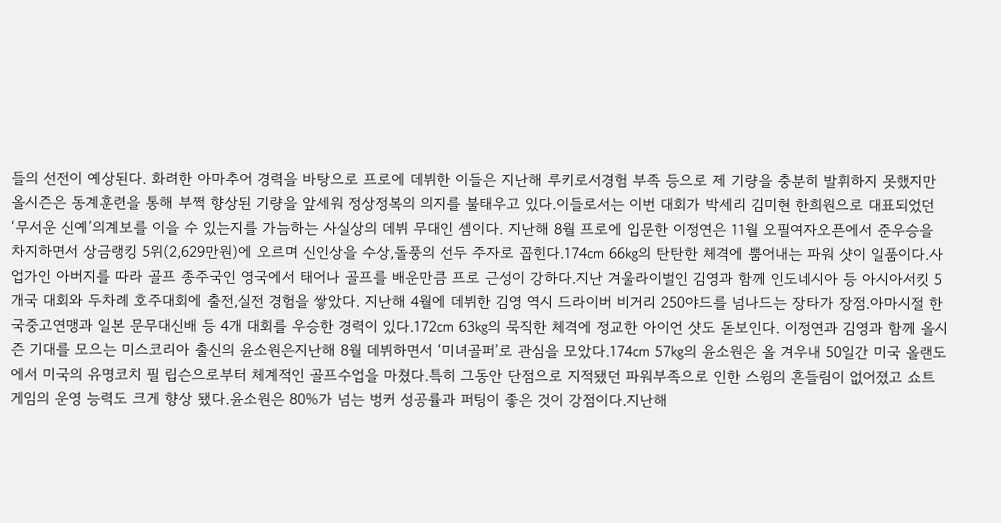들의 선전이 예상된다. 화려한 아마추어 경력을 바탕으로 프로에 데뷔한 이들은 지난해 루키로서경험 부족 등으로 제 기량을 충분히 발휘하지 못했지만 올시즌은 동계훈련을 통해 부쩍 향상된 기량을 앞세워 정상정복의 의지를 불태우고 있다.이들로서는 이번 대회가 박세리 김미현 한희원으로 대표되었던 ‘무서운 신예’의계보를 이을 수 있는지를 가늠하는 사실상의 데뷔 무대인 셈이다. 지난해 8월 프로에 입문한 이정연은 11월 오필여자오픈에서 준우승을 차지하면서 상금랭킹 5위(2,629만원)에 오르며 신인상을 수상,돌풍의 선두 주자로 꼽힌다.174㎝ 66㎏의 탄탄한 체격에 뿜어내는 파워 샷이 일품이다.사업가인 아버지를 따라 골프 종주국인 영국에서 태어나 골프를 배운만큼 프로 근성이 강하다.지난 겨울라이벌인 김영과 함께 인도네시아 등 아시아서킷 5개국 대회와 두차례 호주대회에 출전,실전 경험을 쌓았다. 지난해 4월에 데뷔한 김영 역시 드라이버 비거리 250야드를 넘나드는 장타가 장점.아마시절 한국중고연맹과 일본 문무대신배 등 4개 대회를 우승한 경력이 있다.172㎝ 63㎏의 묵직한 체격에 정교한 아이언 샷도 돋보인다. 이정연과 김영과 함께 올시즌 기대를 모으는 미스코리아 출신의 윤소원은지난해 8월 데뷔하면서 ‘미녀골퍼’로 관심을 모았다.174㎝ 57㎏의 윤소원은 올 겨우내 50일간 미국 올랜도에서 미국의 유명코치 필 립슨으로부터 체계적인 골프수업을 마쳤다.특히 그동안 단점으로 지적됐던 파워부족으로 인한 스윙의 흔들림이 없어졌고 쇼트게임의 운영 능력도 크게 향상 됐다.윤소원은 80%가 넘는 벙커 성공률과 퍼팅이 좋은 것이 강점이다.지난해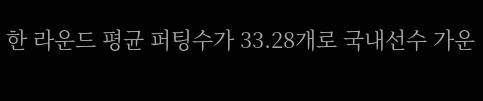한 라운드 평균 퍼팅수가 33.28개로 국내선수 가운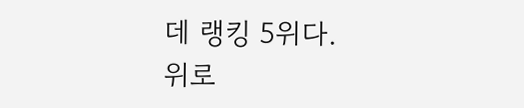데 랭킹 5위다.
위로